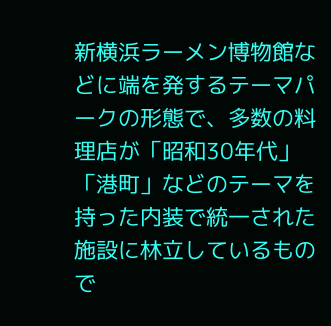新横浜ラーメン博物館などに端を発するテーマパークの形態で、多数の料理店が「昭和30年代」「港町」などのテーマを持った内装で統一された施設に林立しているもので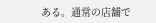ある。通常の店舗で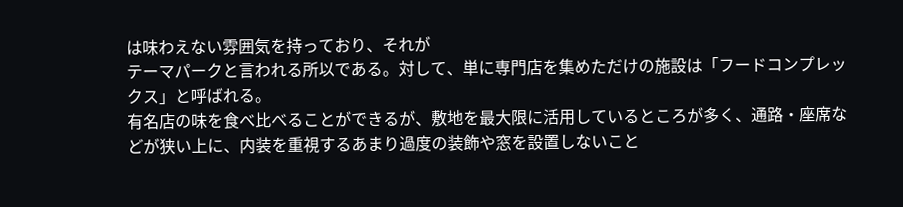は味わえない雰囲気を持っており、それが
テーマパークと言われる所以である。対して、単に専門店を集めただけの施設は「フードコンプレックス」と呼ばれる。
有名店の味を食べ比べることができるが、敷地を最大限に活用しているところが多く、通路・座席などが狭い上に、内装を重視するあまり過度の装飾や窓を設置しないこと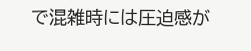で混雑時には圧迫感が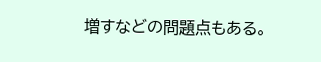増すなどの問題点もある。